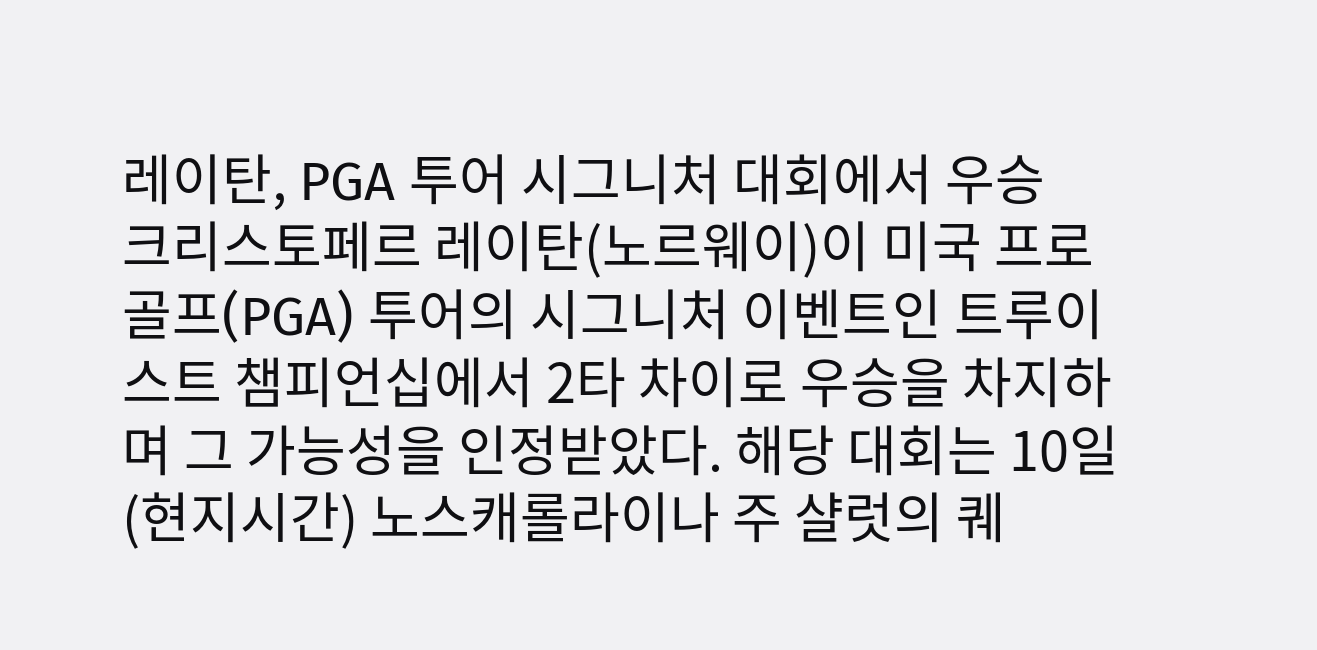레이탄, PGA 투어 시그니처 대회에서 우승
크리스토페르 레이탄(노르웨이)이 미국 프로골프(PGA) 투어의 시그니처 이벤트인 트루이스트 챔피언십에서 2타 차이로 우승을 차지하며 그 가능성을 인정받았다. 해당 대회는 10일(현지시간) 노스캐롤라이나 주 샬럿의 퀘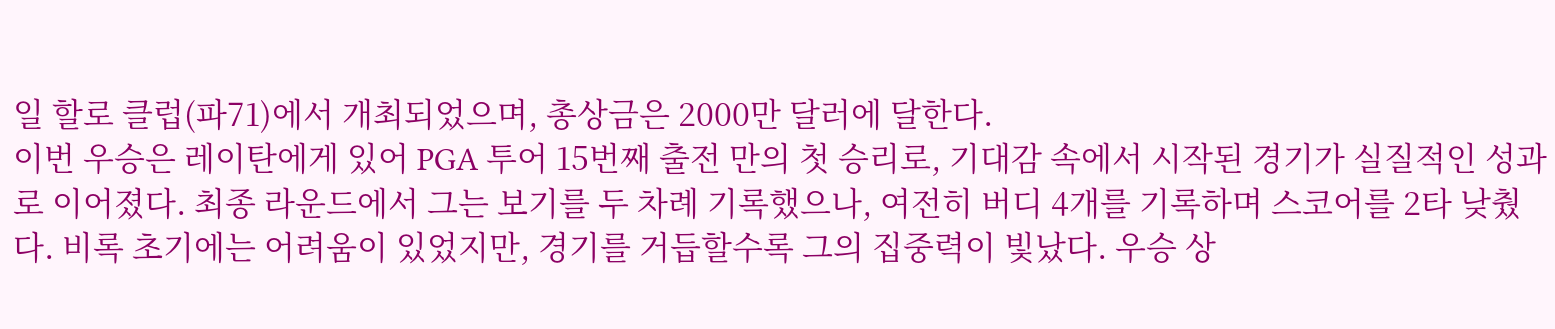일 할로 클럽(파71)에서 개최되었으며, 총상금은 2000만 달러에 달한다.
이번 우승은 레이탄에게 있어 PGA 투어 15번째 출전 만의 첫 승리로, 기대감 속에서 시작된 경기가 실질적인 성과로 이어졌다. 최종 라운드에서 그는 보기를 두 차례 기록했으나, 여전히 버디 4개를 기록하며 스코어를 2타 낮췄다. 비록 초기에는 어려움이 있었지만, 경기를 거듭할수록 그의 집중력이 빛났다. 우승 상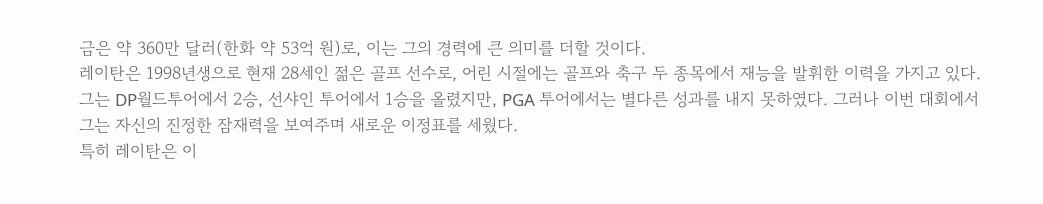금은 약 360만 달러(한화 약 53억 원)로, 이는 그의 경력에 큰 의미를 더할 것이다.
레이탄은 1998년생으로 현재 28세인 젊은 골프 선수로, 어린 시절에는 골프와 축구 두 종목에서 재능을 발휘한 이력을 가지고 있다. 그는 DP월드투어에서 2승, 선샤인 투어에서 1승을 올렸지만, PGA 투어에서는 별다른 성과를 내지 못하였다. 그러나 이번 대회에서 그는 자신의 진정한 잠재력을 보여주며 새로운 이정표를 세웠다.
특히 레이탄은 이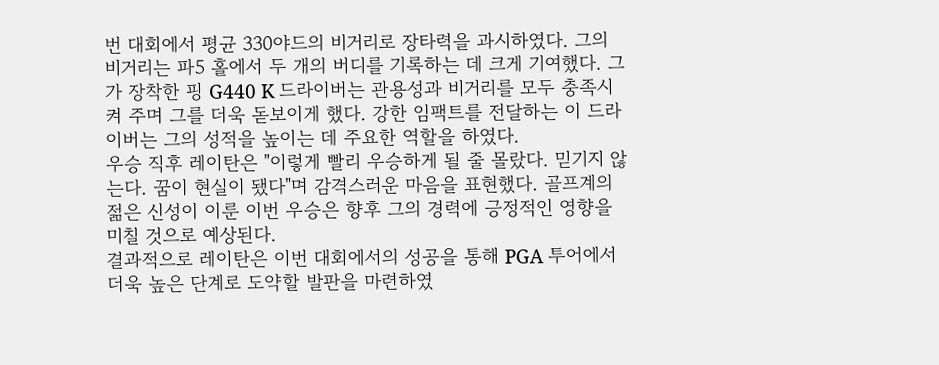번 대회에서 평균 330야드의 비거리로 장타력을 과시하였다. 그의 비거리는 파5 홀에서 두 개의 버디를 기록하는 데 크게 기여했다. 그가 장착한 핑 G440 K 드라이버는 관용성과 비거리를 모두 충족시켜 주며 그를 더욱 돋보이게 했다. 강한 임팩트를 전달하는 이 드라이버는 그의 성적을 높이는 데 주요한 역할을 하였다.
우승 직후 레이탄은 "이렇게 빨리 우승하게 될 줄 몰랐다. 믿기지 않는다. 꿈이 현실이 됐다"며 감격스러운 마음을 표현했다. 골프계의 젊은 신성이 이룬 이번 우승은 향후 그의 경력에 긍정적인 영향을 미칠 것으로 예상된다.
결과적으로 레이탄은 이번 대회에서의 성공을 통해 PGA 투어에서 더욱 높은 단계로 도약할 발판을 마련하였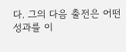다. 그의 다음 출전은 어떤 성과를 이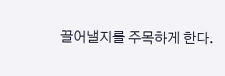끌어낼지를 주목하게 한다.